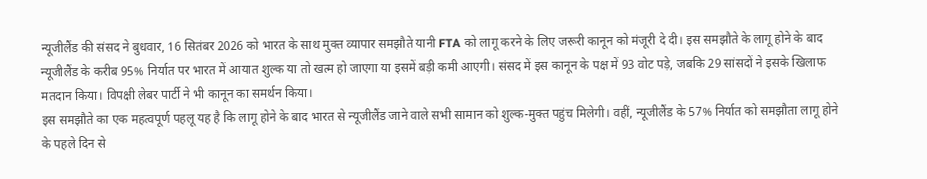न्यूजीलैंड की संसद ने बुधवार, 16 सितंबर 2026 को भारत के साथ मुक्त व्यापार समझौते यानी FTA को लागू करने के लिए जरूरी कानून को मंजूरी दे दी। इस समझौते के लागू होने के बाद न्यूजीलैंड के करीब 95% निर्यात पर भारत में आयात शुल्क या तो खत्म हो जाएगा या इसमें बड़ी कमी आएगी। संसद में इस कानून के पक्ष में 93 वोट पड़े, जबकि 29 सांसदों ने इसके खिलाफ मतदान किया। विपक्षी लेबर पार्टी ने भी कानून का समर्थन किया।
इस समझौते का एक महत्वपूर्ण पहलू यह है कि लागू होने के बाद भारत से न्यूजीलैंड जाने वाले सभी सामान को शुल्क-मुक्त पहुंच मिलेगी। वहीं, न्यूजीलैंड के 57% निर्यात को समझौता लागू होने के पहले दिन से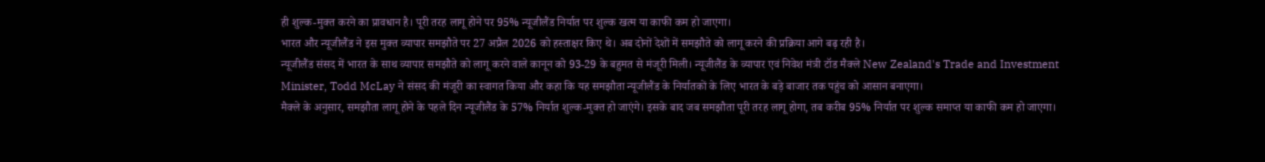ही शुल्क-मुक्त करने का प्रावधान है। पूरी तरह लागू होने पर 95% न्यूजीलैंड निर्यात पर शुल्क खत्म या काफी कम हो जाएगा।
भारत और न्यूजीलैंड ने इस मुक्त व्यापार समझौते पर 27 अप्रैल 2026 को हस्ताक्षर किए थे। अब दोनों देशों में समझौते को लागू करने की प्रक्रिया आगे बढ़ रही है।
न्यूजीलैंड संसद में भारत के साथ व्यापार समझौते को लागू करने वाले कानून को 93-29 के बहुमत से मंजूरी मिली। न्यूजीलैंड के व्यापार एवं निवेश मंत्री टॉड मैक्ले New Zealand's Trade and Investment Minister, Todd McLay ने संसद की मंजूरी का स्वागत किया और कहा कि यह समझौता न्यूजीलैंड के निर्यातकों के लिए भारत के बड़े बाजार तक पहुंच को आसान बनाएगा।
मैक्ले के अनुसार, समझौता लागू होने के पहले दिन न्यूजीलैंड के 57% निर्यात शुल्क-मुक्त हो जाएंगे। इसके बाद जब समझौता पूरी तरह लागू होगा, तब करीब 95% निर्यात पर शुल्क समाप्त या काफी कम हो जाएगा।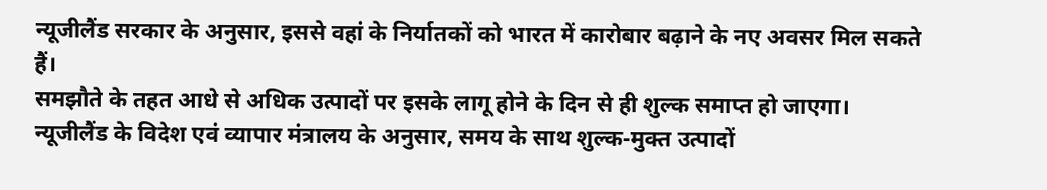न्यूजीलैंड सरकार के अनुसार, इससे वहां के निर्यातकों को भारत में कारोबार बढ़ाने के नए अवसर मिल सकते हैं।
समझौते के तहत आधे से अधिक उत्पादों पर इसके लागू होने के दिन से ही शुल्क समाप्त हो जाएगा। न्यूजीलैंड के विदेश एवं व्यापार मंत्रालय के अनुसार, समय के साथ शुल्क-मुक्त उत्पादों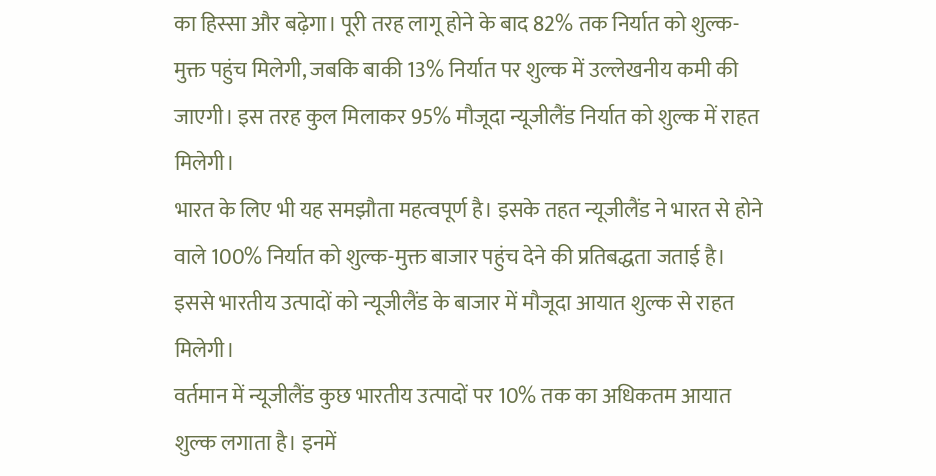का हिस्सा और बढ़ेगा। पूरी तरह लागू होने के बाद 82% तक निर्यात को शुल्क-मुक्त पहुंच मिलेगी, जबकि बाकी 13% निर्यात पर शुल्क में उल्लेखनीय कमी की जाएगी। इस तरह कुल मिलाकर 95% मौजूदा न्यूजीलैंड निर्यात को शुल्क में राहत मिलेगी।
भारत के लिए भी यह समझौता महत्वपूर्ण है। इसके तहत न्यूजीलैंड ने भारत से होने वाले 100% निर्यात को शुल्क-मुक्त बाजार पहुंच देने की प्रतिबद्धता जताई है। इससे भारतीय उत्पादों को न्यूजीलैंड के बाजार में मौजूदा आयात शुल्क से राहत मिलेगी।
वर्तमान में न्यूजीलैंड कुछ भारतीय उत्पादों पर 10% तक का अधिकतम आयात शुल्क लगाता है। इनमें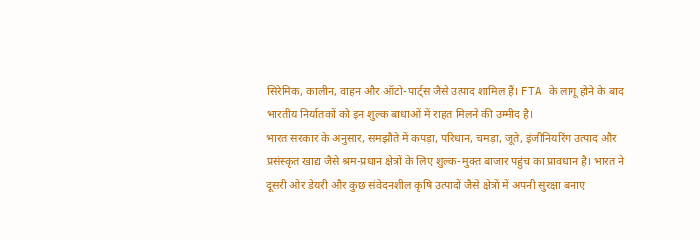सिरेमिक, कालीन, वाहन और ऑटो-पार्ट्स जैसे उत्पाद शामिल हैं। FTA के लागू होने के बाद भारतीय निर्यातकों को इन शुल्क बाधाओं में राहत मिलने की उम्मीद है।
भारत सरकार के अनुसार, समझौते में कपड़ा, परिधान, चमड़ा, जूते, इंजीनियरिंग उत्पाद और प्रसंस्कृत खाद्य जैसे श्रम-प्रधान क्षेत्रों के लिए शुल्क-मुक्त बाजार पहुंच का प्रावधान है। भारत ने दूसरी ओर डेयरी और कुछ संवेदनशील कृषि उत्पादों जैसे क्षेत्रों में अपनी सुरक्षा बनाए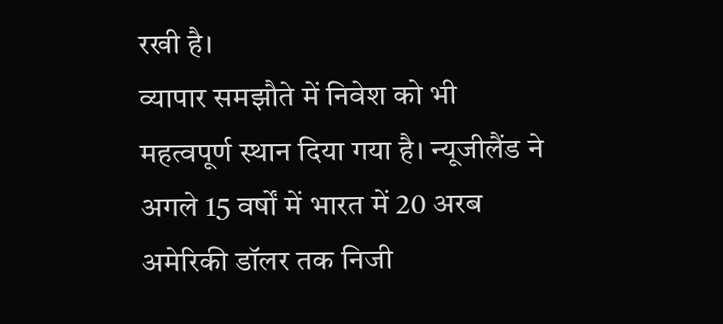रखी है।
व्यापार समझौते में निवेश को भी महत्वपूर्ण स्थान दिया गया है। न्यूजीलैंड ने अगले 15 वर्षों में भारत में 20 अरब अमेरिकी डॉलर तक निजी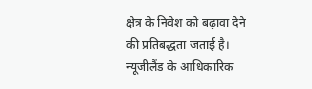क्षेत्र के निवेश को बढ़ावा देने की प्रतिबद्धता जताई है। न्यूजीलैंड के आधिकारिक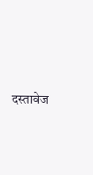दस्तावेज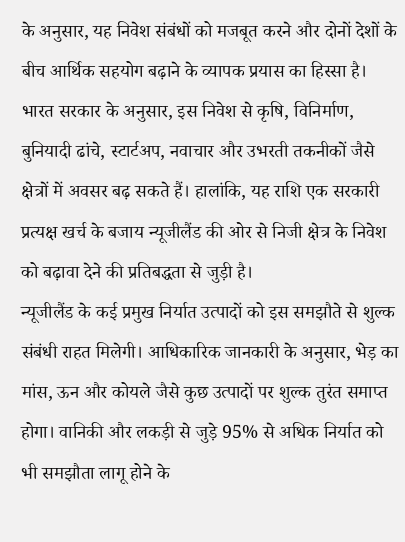के अनुसार, यह निवेश संबंधों को मजबूत करने और दोनों देशों के बीच आर्थिक सहयोग बढ़ाने के व्यापक प्रयास का हिस्सा है।
भारत सरकार के अनुसार, इस निवेश से कृषि, विनिर्माण, बुनियादी ढांचे, स्टार्टअप, नवाचार और उभरती तकनीकों जैसे क्षेत्रों में अवसर बढ़ सकते हैं। हालांकि, यह राशि एक सरकारी प्रत्यक्ष खर्च के बजाय न्यूजीलैंड की ओर से निजी क्षेत्र के निवेश को बढ़ावा देने की प्रतिबद्धता से जुड़ी है।
न्यूजीलैंड के कई प्रमुख निर्यात उत्पादों को इस समझौते से शुल्क संबंधी राहत मिलेगी। आधिकारिक जानकारी के अनुसार, भेड़ का मांस, ऊन और कोयले जैसे कुछ उत्पादों पर शुल्क तुरंत समाप्त होगा। वानिकी और लकड़ी से जुड़े 95% से अधिक निर्यात को भी समझौता लागू होने के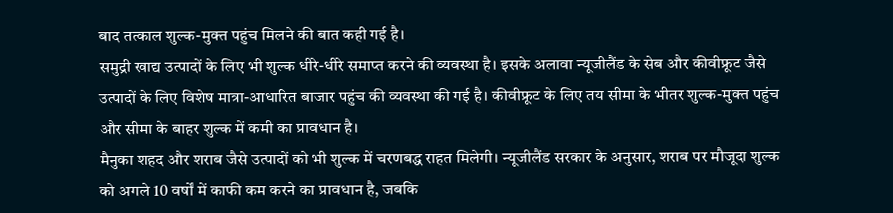बाद तत्काल शुल्क-मुक्त पहुंच मिलने की बात कही गई है।
समुद्री खाद्य उत्पादों के लिए भी शुल्क धीरे-धीरे समाप्त करने की व्यवस्था है। इसके अलावा न्यूजीलैंड के सेब और कीवीफ्रूट जैसे उत्पादों के लिए विशेष मात्रा-आधारित बाजार पहुंच की व्यवस्था की गई है। कीवीफ्रूट के लिए तय सीमा के भीतर शुल्क-मुक्त पहुंच और सीमा के बाहर शुल्क में कमी का प्रावधान है।
मैनुका शहद और शराब जैसे उत्पादों को भी शुल्क में चरणबद्ध राहत मिलेगी। न्यूजीलैंड सरकार के अनुसार, शराब पर मौजूदा शुल्क को अगले 10 वर्षों में काफी कम करने का प्रावधान है, जबकि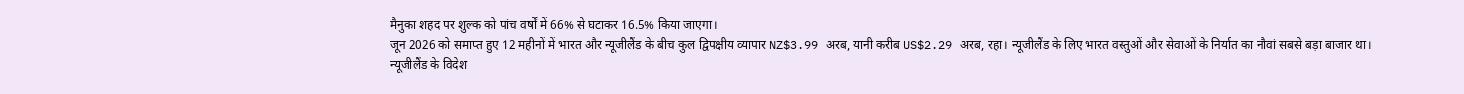मैनुका शहद पर शुल्क को पांच वर्षों में 66% से घटाकर 16.5% किया जाएगा।
जून 2026 को समाप्त हुए 12 महीनों में भारत और न्यूजीलैंड के बीच कुल द्विपक्षीय व्यापार NZ$3.99 अरब, यानी करीब US$2.29 अरब, रहा। न्यूजीलैंड के लिए भारत वस्तुओं और सेवाओं के निर्यात का नौवां सबसे बड़ा बाजार था।
न्यूजीलैंड के विदेश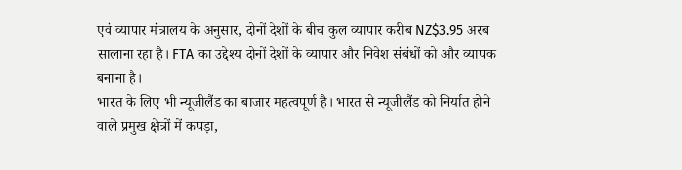एवं व्यापार मंत्रालय के अनुसार, दोनों देशों के बीच कुल व्यापार करीब NZ$3.95 अरब सालाना रहा है। FTA का उद्देश्य दोनों देशों के व्यापार और निवेश संबंधों को और व्यापक बनाना है।
भारत के लिए भी न्यूजीलैंड का बाजार महत्वपूर्ण है। भारत से न्यूजीलैंड को निर्यात होने वाले प्रमुख क्षेत्रों में कपड़ा,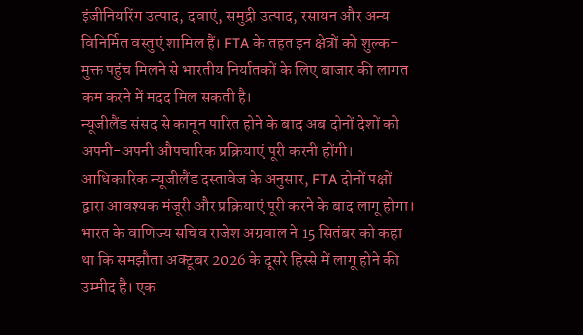इंजीनियरिंग उत्पाद, दवाएं, समुद्री उत्पाद, रसायन और अन्य विनिर्मित वस्तुएं शामिल हैं। FTA के तहत इन क्षेत्रों को शुल्क-मुक्त पहुंच मिलने से भारतीय निर्यातकों के लिए बाजार की लागत कम करने में मदद मिल सकती है।
न्यूजीलैंड संसद से कानून पारित होने के बाद अब दोनों देशों को अपनी-अपनी औपचारिक प्रक्रियाएं पूरी करनी होंगी। आधिकारिक न्यूजीलैंड दस्तावेज के अनुसार, FTA दोनों पक्षों द्वारा आवश्यक मंजूरी और प्रक्रियाएं पूरी करने के बाद लागू होगा।
भारत के वाणिज्य सचिव राजेश अग्रवाल ने 15 सितंबर को कहा था कि समझौता अक्टूबर 2026 के दूसरे हिस्से में लागू होने की उम्मीद है। एक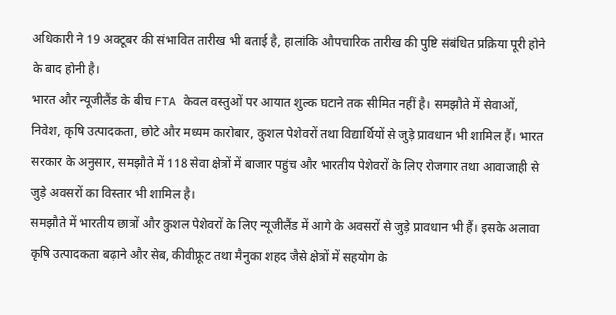अधिकारी ने 19 अक्टूबर की संभावित तारीख भी बताई है, हालांकि औपचारिक तारीख की पुष्टि संबंधित प्रक्रिया पूरी होने के बाद होनी है।
भारत और न्यूजीलैंड के बीच FTA केवल वस्तुओं पर आयात शुल्क घटाने तक सीमित नहीं है। समझौते में सेवाओं, निवेश, कृषि उत्पादकता, छोटे और मध्यम कारोबार, कुशल पेशेवरों तथा विद्यार्थियों से जुड़े प्रावधान भी शामिल हैं। भारत सरकार के अनुसार, समझौते में 118 सेवा क्षेत्रों में बाजार पहुंच और भारतीय पेशेवरों के लिए रोजगार तथा आवाजाही से जुड़े अवसरों का विस्तार भी शामिल है।
समझौते में भारतीय छात्रों और कुशल पेशेवरों के लिए न्यूजीलैंड में आगे के अवसरों से जुड़े प्रावधान भी हैं। इसके अलावा कृषि उत्पादकता बढ़ाने और सेब, कीवीफ्रूट तथा मैनुका शहद जैसे क्षेत्रों में सहयोग के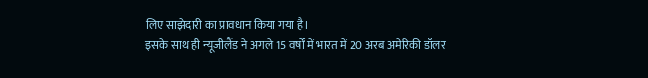लिए साझेदारी का प्रावधान किया गया है।
इसके साथ ही न्यूजीलैंड ने अगले 15 वर्षों में भारत में 20 अरब अमेरिकी डॉलर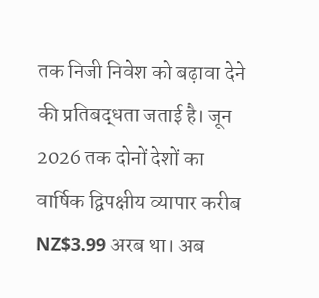तक निजी निवेश को बढ़ावा देने की प्रतिबद्धता जताई है। जून 2026 तक दोनों देशों का वार्षिक द्विपक्षीय व्यापार करीब NZ$3.99 अरब था। अब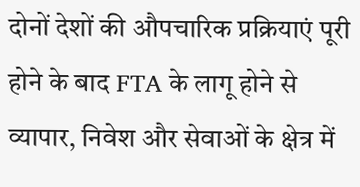दोनों देशों की औपचारिक प्रक्रियाएं पूरी होने के बाद FTA के लागू होने से व्यापार, निवेश और सेवाओं के क्षेत्र में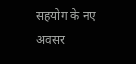सहयोग के नए अवसर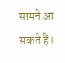सामने आ सकते हैं।